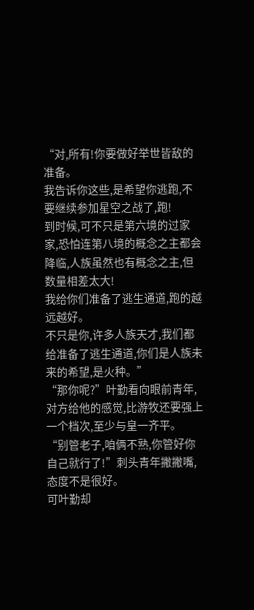“对,所有!你要做好举世皆敌的准备。
我告诉你这些,是希望你逃跑,不要继续参加星空之战了,跑!
到时候,可不只是第六境的过家家,恐怕连第八境的概念之主都会降临,人族虽然也有概念之主,但数量相差太大!
我给你们准备了逃生通道,跑的越远越好。
不只是你,许多人族天才,我们都给准备了逃生通道,你们是人族未来的希望,是火种。”
“那你呢?”叶勤看向眼前青年,对方给他的感觉,比游牧还要强上一个档次,至少与皇一齐平。
“别管老子,咱俩不熟,你管好你自己就行了!”刺头青年撇撇嘴,态度不是很好。
可叶勤却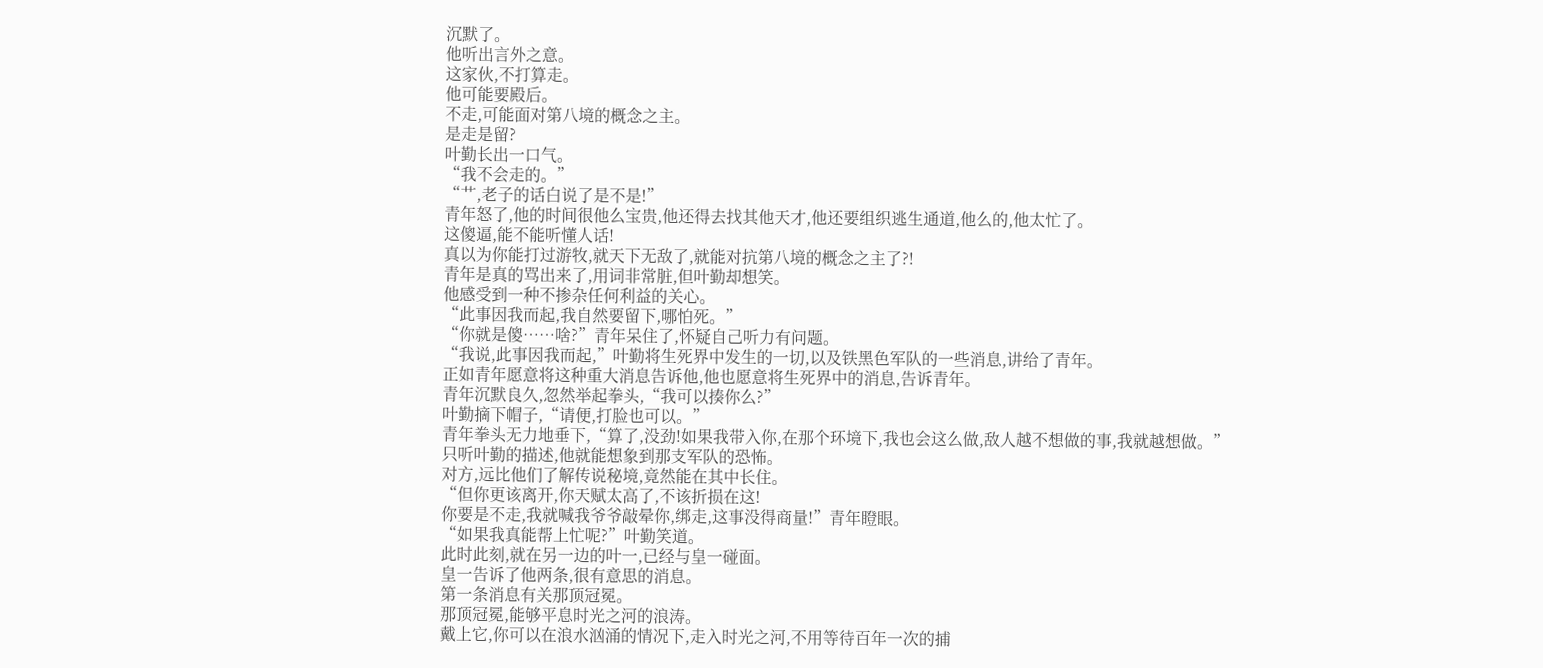沉默了。
他听出言外之意。
这家伙,不打算走。
他可能要殿后。
不走,可能面对第八境的概念之主。
是走是留?
叶勤长出一口气。
“我不会走的。”
“艹,老子的话白说了是不是!”
青年怒了,他的时间很他么宝贵,他还得去找其他天才,他还要组织逃生通道,他么的,他太忙了。
这傻逼,能不能听懂人话!
真以为你能打过游牧,就天下无敌了,就能对抗第八境的概念之主了?!
青年是真的骂出来了,用词非常脏,但叶勤却想笑。
他感受到一种不掺杂任何利益的关心。
“此事因我而起,我自然要留下,哪怕死。”
“你就是傻……啥?”青年呆住了,怀疑自己听力有问题。
“我说,此事因我而起,”叶勤将生死界中发生的一切,以及铁黑色军队的一些消息,讲给了青年。
正如青年愿意将这种重大消息告诉他,他也愿意将生死界中的消息,告诉青年。
青年沉默良久,忽然举起拳头,“我可以揍你么?”
叶勤摘下帽子,“请便,打脸也可以。”
青年拳头无力地垂下,“算了,没劲!如果我带入你,在那个环境下,我也会这么做,敌人越不想做的事,我就越想做。”
只听叶勤的描述,他就能想象到那支军队的恐怖。
对方,远比他们了解传说秘境,竟然能在其中长住。
“但你更该离开,你天赋太高了,不该折损在这!
你要是不走,我就喊我爷爷敲晕你,绑走,这事没得商量!”青年瞪眼。
“如果我真能帮上忙呢?”叶勤笑道。
此时此刻,就在另一边的叶一,已经与皇一碰面。
皇一告诉了他两条,很有意思的消息。
第一条消息有关那顶冠冕。
那顶冠冕,能够平息时光之河的浪涛。
戴上它,你可以在浪水汹涌的情况下,走入时光之河,不用等待百年一次的捕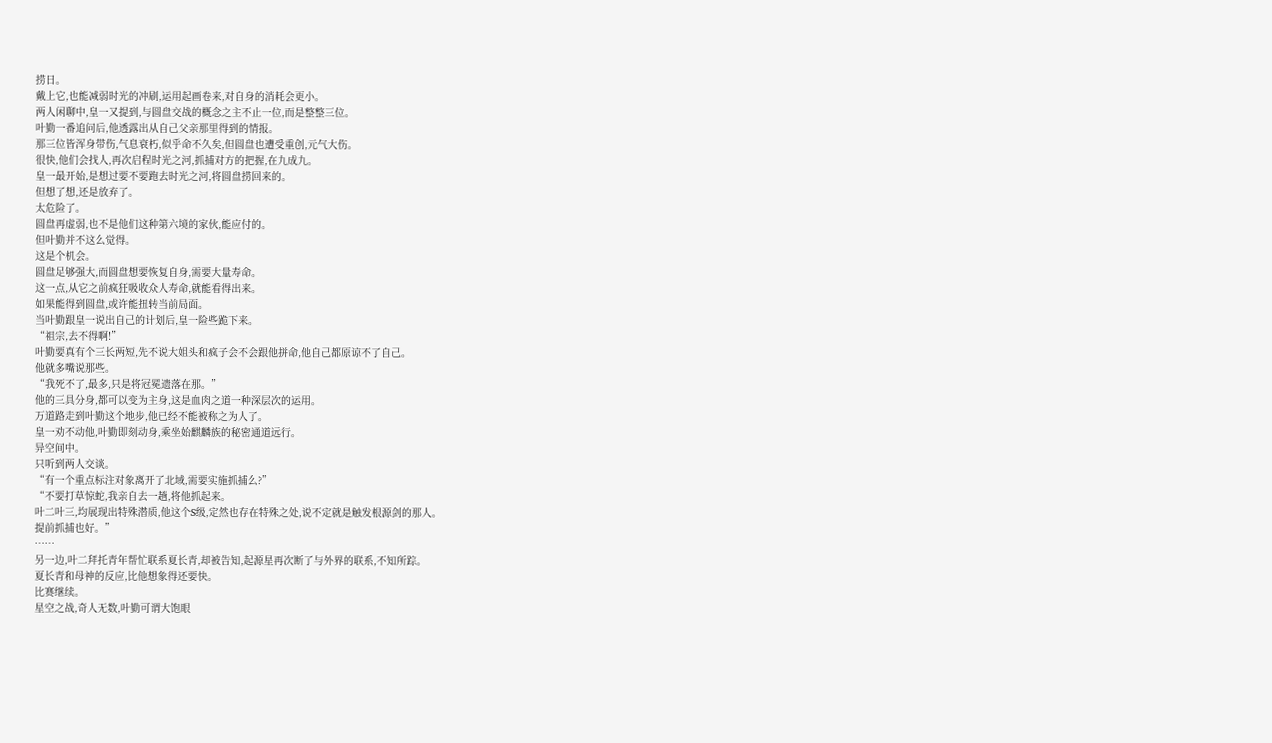捞日。
戴上它,也能减弱时光的冲刷,运用起画卷来,对自身的消耗会更小。
两人闲聊中,皇一又提到,与圆盘交战的概念之主不止一位,而是整整三位。
叶勤一番追问后,他透露出从自己父亲那里得到的情报。
那三位皆浑身带伤,气息衰朽,似乎命不久矣,但圆盘也遭受重创,元气大伤。
很快,他们会找人,再次启程时光之河,抓捕对方的把握,在九成九。
皇一最开始,是想过要不要跑去时光之河,将圆盘捞回来的。
但想了想,还是放弃了。
太危险了。
圆盘再虚弱,也不是他们这种第六境的家伙,能应付的。
但叶勤并不这么觉得。
这是个机会。
圆盘足够强大,而圆盘想要恢复自身,需要大量寿命。
这一点,从它之前疯狂吸收众人寿命,就能看得出来。
如果能得到圆盘,或许能扭转当前局面。
当叶勤跟皇一说出自己的计划后,皇一险些跪下来。
“祖宗,去不得啊!”
叶勤要真有个三长两短,先不说大姐头和疯子会不会跟他拼命,他自己都原谅不了自己。
他就多嘴说那些。
“我死不了,最多,只是将冠冕遗落在那。”
他的三具分身,都可以变为主身,这是血肉之道一种深层次的运用。
万道路走到叶勤这个地步,他已经不能被称之为人了。
皇一劝不动他,叶勤即刻动身,乘坐始麒麟族的秘密通道远行。
异空间中。
只听到两人交谈。
“有一个重点标注对象离开了北域,需要实施抓捕么?”
“不要打草惊蛇,我亲自去一趟,将他抓起来。
叶二叶三,均展现出特殊潜质,他这个S级,定然也存在特殊之处,说不定就是触发根源剑的那人。
提前抓捕也好。”
……
另一边,叶二拜托青年帮忙联系夏长青,却被告知,起源星再次断了与外界的联系,不知所踪。
夏长青和母神的反应,比他想象得还要快。
比赛继续。
星空之战,奇人无数,叶勤可谓大饱眼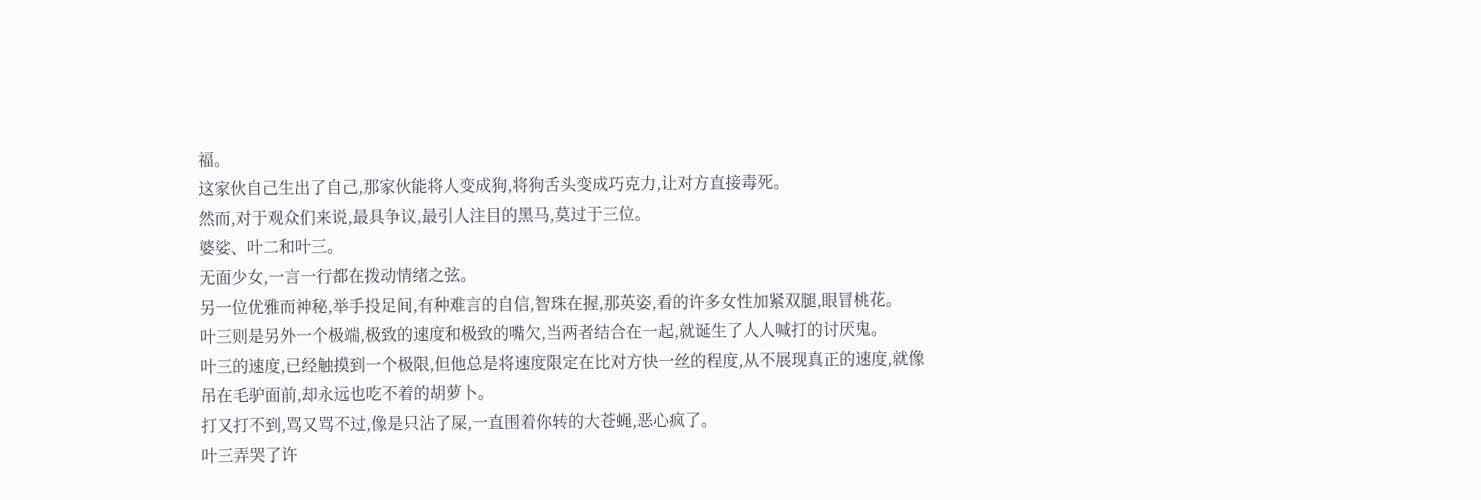福。
这家伙自己生出了自己,那家伙能将人变成狗,将狗舌头变成巧克力,让对方直接毒死。
然而,对于观众们来说,最具争议,最引人注目的黑马,莫过于三位。
婆娑、叶二和叶三。
无面少女,一言一行都在拨动情绪之弦。
另一位优雅而神秘,举手投足间,有种难言的自信,智珠在握,那英姿,看的许多女性加紧双腿,眼冒桃花。
叶三则是另外一个极端,极致的速度和极致的嘴欠,当两者结合在一起,就诞生了人人喊打的讨厌鬼。
叶三的速度,已经触摸到一个极限,但他总是将速度限定在比对方快一丝的程度,从不展现真正的速度,就像吊在毛驴面前,却永远也吃不着的胡萝卜。
打又打不到,骂又骂不过,像是只沾了屎,一直围着你转的大苍蝇,恶心疯了。
叶三弄哭了许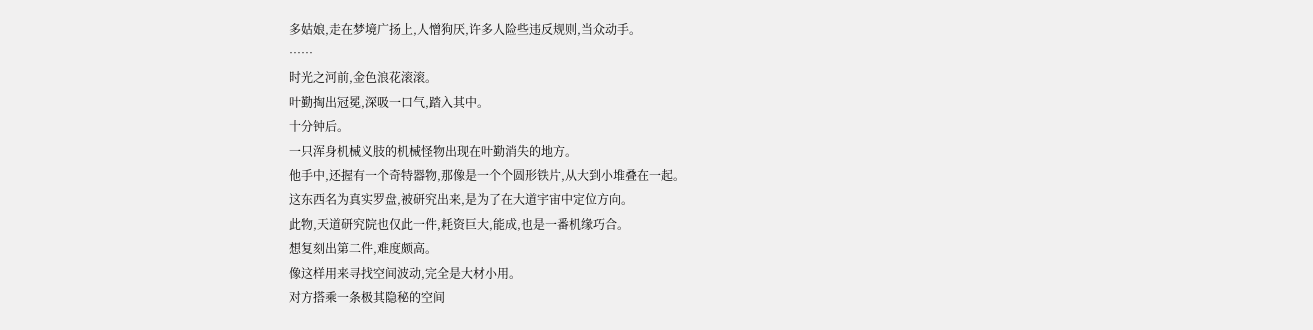多姑娘,走在梦境广扬上,人憎狗厌,许多人险些违反规则,当众动手。
……
时光之河前,金色浪花滚滚。
叶勤掏出冠冕,深吸一口气,踏入其中。
十分钟后。
一只浑身机械义肢的机械怪物出现在叶勤消失的地方。
他手中,还握有一个奇特器物,那像是一个个圆形铁片,从大到小堆叠在一起。
这东西名为真实罗盘,被研究出来,是为了在大道宇宙中定位方向。
此物,天道研究院也仅此一件,耗资巨大,能成,也是一番机缘巧合。
想复刻出第二件,难度颇高。
像这样用来寻找空间波动,完全是大材小用。
对方搭乘一条极其隐秘的空间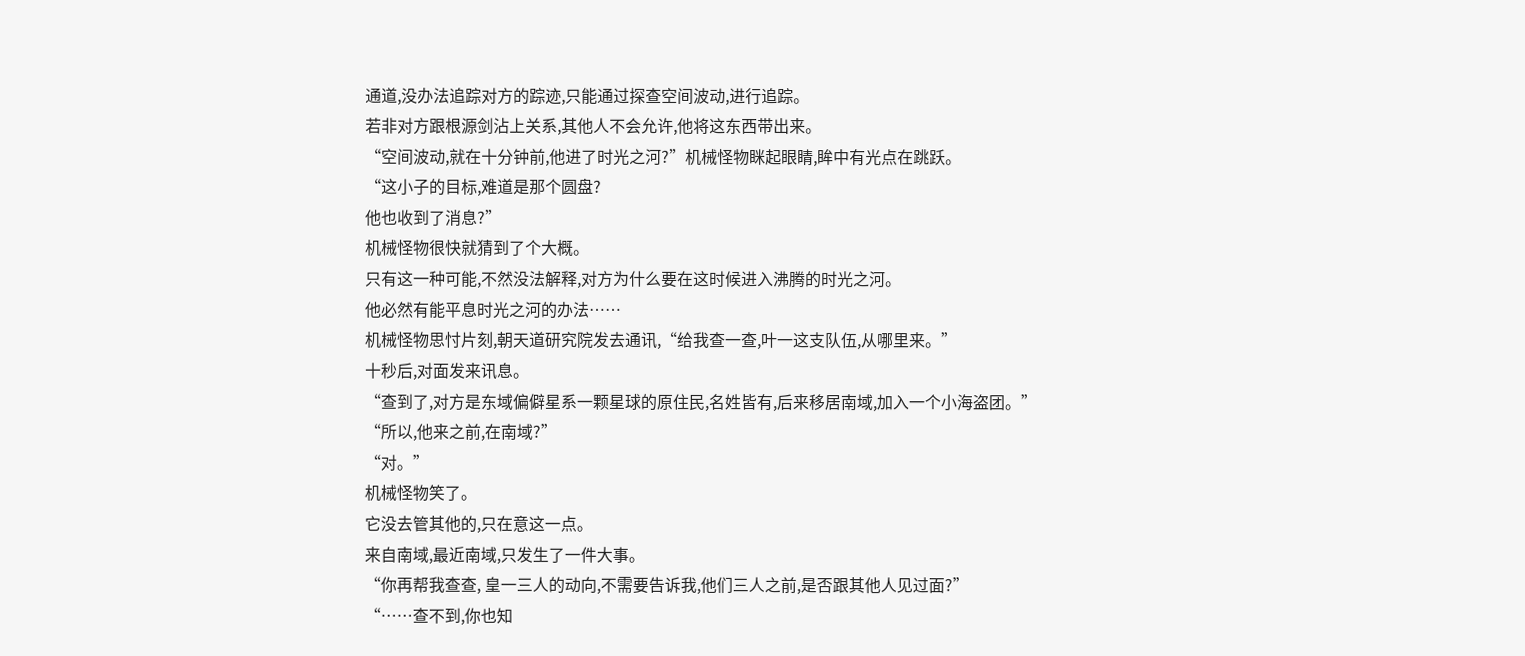通道,没办法追踪对方的踪迹,只能通过探查空间波动,进行追踪。
若非对方跟根源剑沾上关系,其他人不会允许,他将这东西带出来。
“空间波动,就在十分钟前,他进了时光之河?”机械怪物眯起眼睛,眸中有光点在跳跃。
“这小子的目标,难道是那个圆盘?
他也收到了消息?”
机械怪物很快就猜到了个大概。
只有这一种可能,不然没法解释,对方为什么要在这时候进入沸腾的时光之河。
他必然有能平息时光之河的办法……
机械怪物思忖片刻,朝天道研究院发去通讯,“给我查一查,叶一这支队伍,从哪里来。”
十秒后,对面发来讯息。
“查到了,对方是东域偏僻星系一颗星球的原住民,名姓皆有,后来移居南域,加入一个小海盗团。”
“所以,他来之前,在南域?”
“对。”
机械怪物笑了。
它没去管其他的,只在意这一点。
来自南域,最近南域,只发生了一件大事。
“你再帮我查查, 皇一三人的动向,不需要告诉我,他们三人之前,是否跟其他人见过面?”
“……查不到,你也知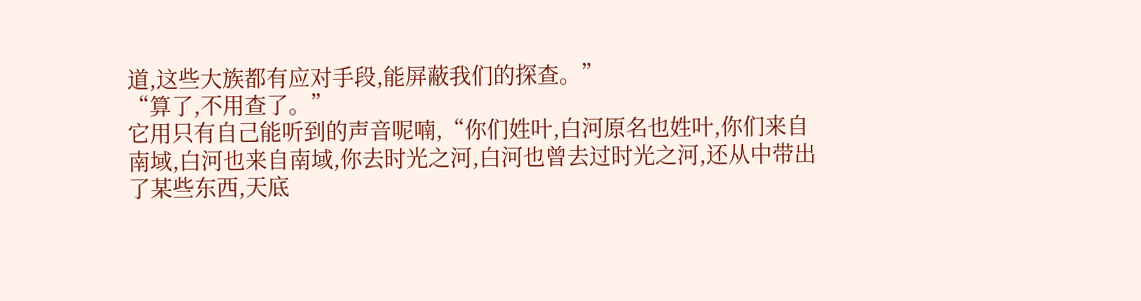道,这些大族都有应对手段,能屏蔽我们的探查。”
“算了,不用查了。”
它用只有自己能听到的声音呢喃,“你们姓叶,白河原名也姓叶,你们来自南域,白河也来自南域,你去时光之河,白河也曾去过时光之河,还从中带出了某些东西,天底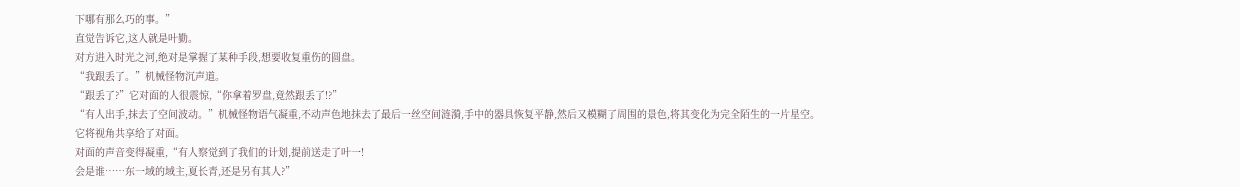下哪有那么巧的事。”
直觉告诉它,这人就是叶勤。
对方进入时光之河,绝对是掌握了某种手段,想要收复重伤的圆盘。
“我跟丢了。”机械怪物沉声道。
“跟丢了?”它对面的人很震惊,“你拿着罗盘,竟然跟丢了!?”
“有人出手,抹去了空间波动。”机械怪物语气凝重,不动声色地抹去了最后一丝空间涟漪,手中的器具恢复平静,然后又模糊了周围的景色,将其变化为完全陌生的一片星空。
它将视角共享给了对面。
对面的声音变得凝重,“有人察觉到了我们的计划,提前送走了叶一!
会是谁……东一域的域主,夏长青,还是另有其人?”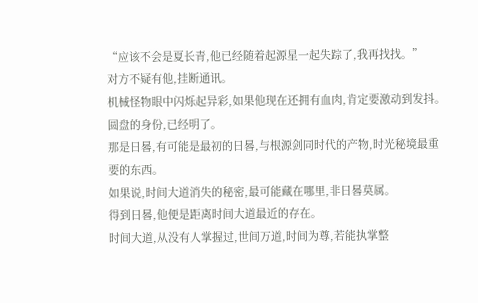“应该不会是夏长青,他已经随着起源星一起失踪了,我再找找。”
对方不疑有他,挂断通讯。
机械怪物眼中闪烁起异彩,如果他现在还拥有血肉,肯定要激动到发抖。
圆盘的身份,已经明了。
那是日晷,有可能是最初的日晷,与根源剑同时代的产物,时光秘境最重要的东西。
如果说,时间大道消失的秘密,最可能藏在哪里,非日晷莫属。
得到日晷,他便是距离时间大道最近的存在。
时间大道,从没有人掌握过,世间万道,时间为尊,若能执掌整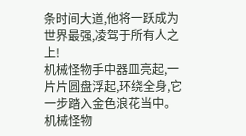条时间大道,他将一跃成为世界最强,凌驾于所有人之上!
机械怪物手中器皿亮起,一片片圆盘浮起,环绕全身,它一步踏入金色浪花当中。
机械怪物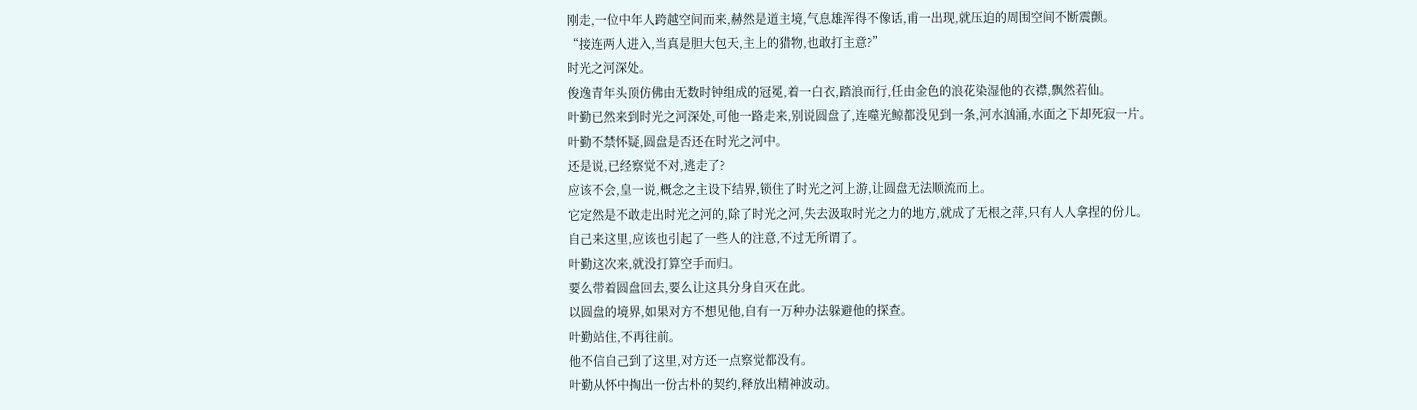刚走,一位中年人跨越空间而来,赫然是道主境,气息雄浑得不像话,甫一出现,就压迫的周围空间不断震颤。
“接连两人进入,当真是胆大包天,主上的猎物,也敢打主意?”
时光之河深处。
俊逸青年头顶仿佛由无数时钟组成的冠冕,着一白衣,踏浪而行,任由金色的浪花染湿他的衣襟,飘然若仙。
叶勤已然来到时光之河深处,可他一路走来,别说圆盘了,连噬光鲸都没见到一条,河水汹涌,水面之下却死寂一片。
叶勤不禁怀疑,圆盘是否还在时光之河中。
还是说,已经察觉不对,逃走了?
应该不会,皇一说,概念之主设下结界,锁住了时光之河上游,让圆盘无法顺流而上。
它定然是不敢走出时光之河的,除了时光之河,失去汲取时光之力的地方,就成了无根之萍,只有人人拿捏的份儿。
自己来这里,应该也引起了一些人的注意,不过无所谓了。
叶勤这次来,就没打算空手而归。
要么带着圆盘回去,要么让这具分身自灭在此。
以圆盘的境界,如果对方不想见他,自有一万种办法躲避他的探查。
叶勤站住,不再往前。
他不信自己到了这里,对方还一点察觉都没有。
叶勤从怀中掏出一份古朴的契约,释放出精神波动。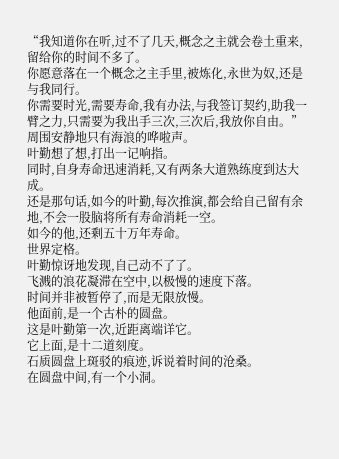“我知道你在听,过不了几天,概念之主就会卷土重来,留给你的时间不多了。
你愿意落在一个概念之主手里,被炼化,永世为奴,还是与我同行。
你需要时光,需要寿命,我有办法,与我签订契约,助我一臂之力,只需要为我出手三次,三次后,我放你自由。”
周围安静地只有海浪的哗啦声。
叶勤想了想,打出一记响指。
同时,自身寿命迅速消耗,又有两条大道熟练度到达大成。
还是那句话,如今的叶勤,每次推演,都会给自己留有余地,不会一股脑将所有寿命消耗一空。
如今的他,还剩五十万年寿命。
世界定格。
叶勤惊讶地发现,自己动不了了。
飞溅的浪花凝滞在空中,以极慢的速度下落。
时间并非被暂停了,而是无限放慢。
他面前,是一个古朴的圆盘。
这是叶勤第一次,近距离端详它。
它上面,是十二道刻度。
石质圆盘上斑驳的痕迹,诉说着时间的沧桑。
在圆盘中间,有一个小洞。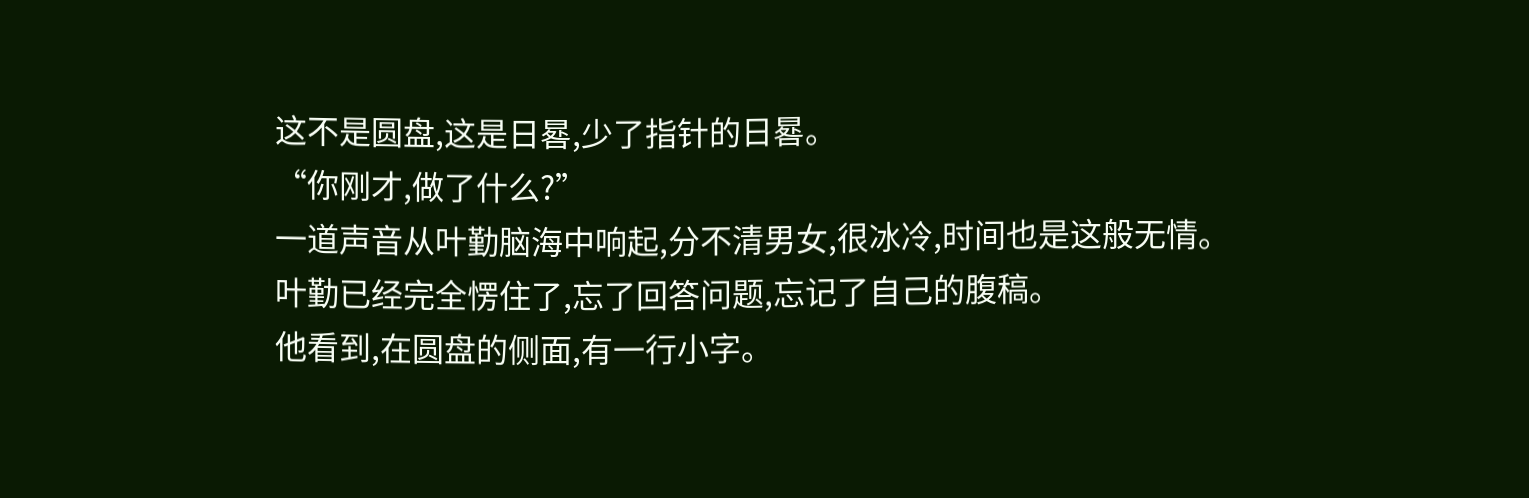这不是圆盘,这是日晷,少了指针的日晷。
“你刚才,做了什么?”
一道声音从叶勤脑海中响起,分不清男女,很冰冷,时间也是这般无情。
叶勤已经完全愣住了,忘了回答问题,忘记了自己的腹稿。
他看到,在圆盘的侧面,有一行小字。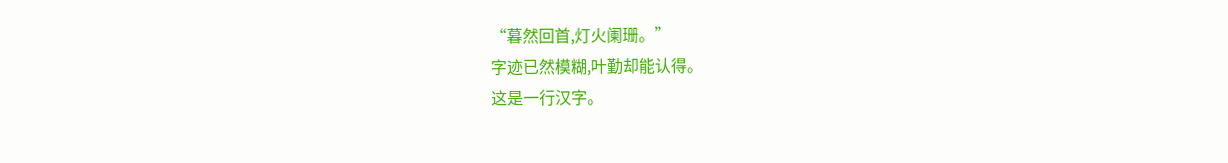“暮然回首,灯火阑珊。”
字迹已然模糊,叶勤却能认得。
这是一行汉字。